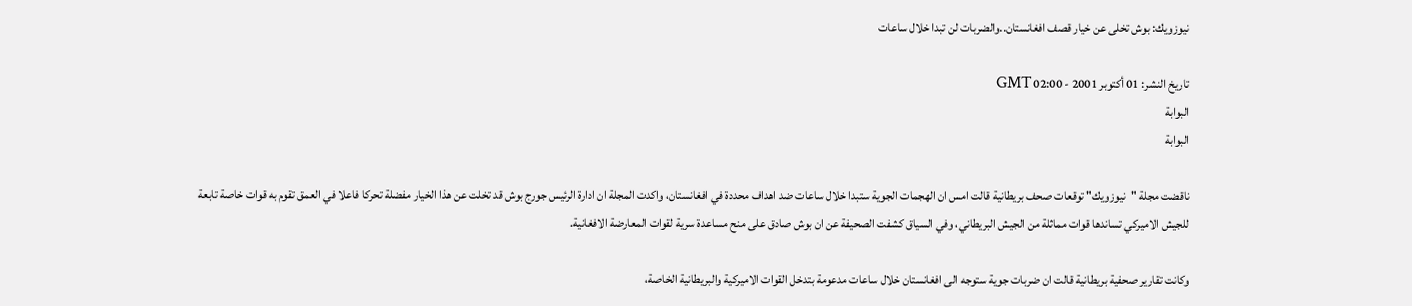نيوزويك: بوش تخلى عن خيار قصف افغانستان..والضربات لن تبدا خلال ساعات

تاريخ النشر: 01 أكتوبر 2001 - 02:00 GMT
البوابة
البوابة

ناقضت مجلة "نيوزويك" توقعات صحف بريطانية قالت امس ان الهجمات الجوية ستبدا خلال ساعات ضد اهداف محددة في افغانستان، واكدت المجلة ان ادارة الرئيس جورج بوش قد تخلت عن هذا الخيار مفضلة تحركا فاعلا في العمق تقوم به قوات خاصة تابعة للجيش الاميركي تساندها قوات مماثلة من الجيش البريطاني، وفي السياق كشفت الصحيفة عن ان بوش صادق على منح مساعدة سرية لقوات المعارضة الافغانية.

وكانت تقارير صحفية بريطانية قالت ان ضربات جوية ستوجه الى افغانستان خلال ساعات مدعومة بتدخل القوات الاميركية والبريطانية الخاصة،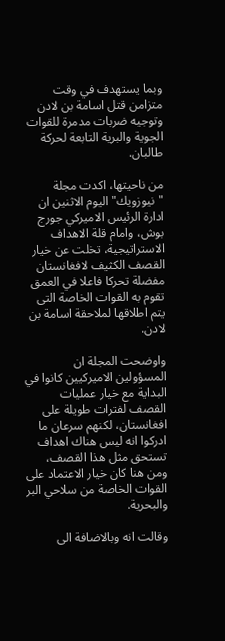وبما يستهدف في وقت متزامن قتل اسامة بن لادن وتوجيه ضربات مدمرة للقوات الجوية والبرية التابعة لحركة طالبان.

من ناحيتها، اكدت مجلة "نيوزويك" اليوم الاثنين ان ادارة الرئيس الاميركي جورج بوش، وامام قلة الاهداف الاستراتيجية، تخلت عن خيار القصف الكثيف لافغانستان مفضلة تحركا فاعلا في العمق تقوم به القوات الخاصة التى يتم اطلاقها لملاحقة اسامة بن لادن.

واوضحت المجلة ان المسؤولين الاميركيين كانوا في البداية مع خيار عمليات القصف لفترات طويلة على افغانستان، لكنهم سرعان ما ادركوا انه ليس هناك اهداف تستحق مثل هذا القصف، ومن هنا كان خيار الاعتماد على القوات الخاصة من سلاحي البر والبحرية.

وقالت انه وبالاضافة الى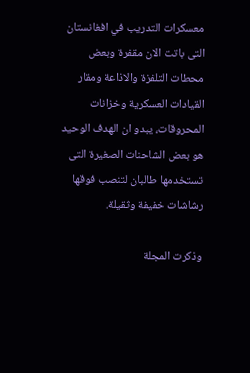معسكرات التدريب في افغانستان التى باتت الان مقفرة وبعض محطات التلفزة والاذاعة ومقار القيادات العسكرية وخزانات المحروقات، يبدو ان الهدف الوحيد هو بعض الشاحنات الصغيرة التى تستخدمها طالبان لتنصب فوقها رشاشات خفيفة وثقيلة.

وذكرت المجلة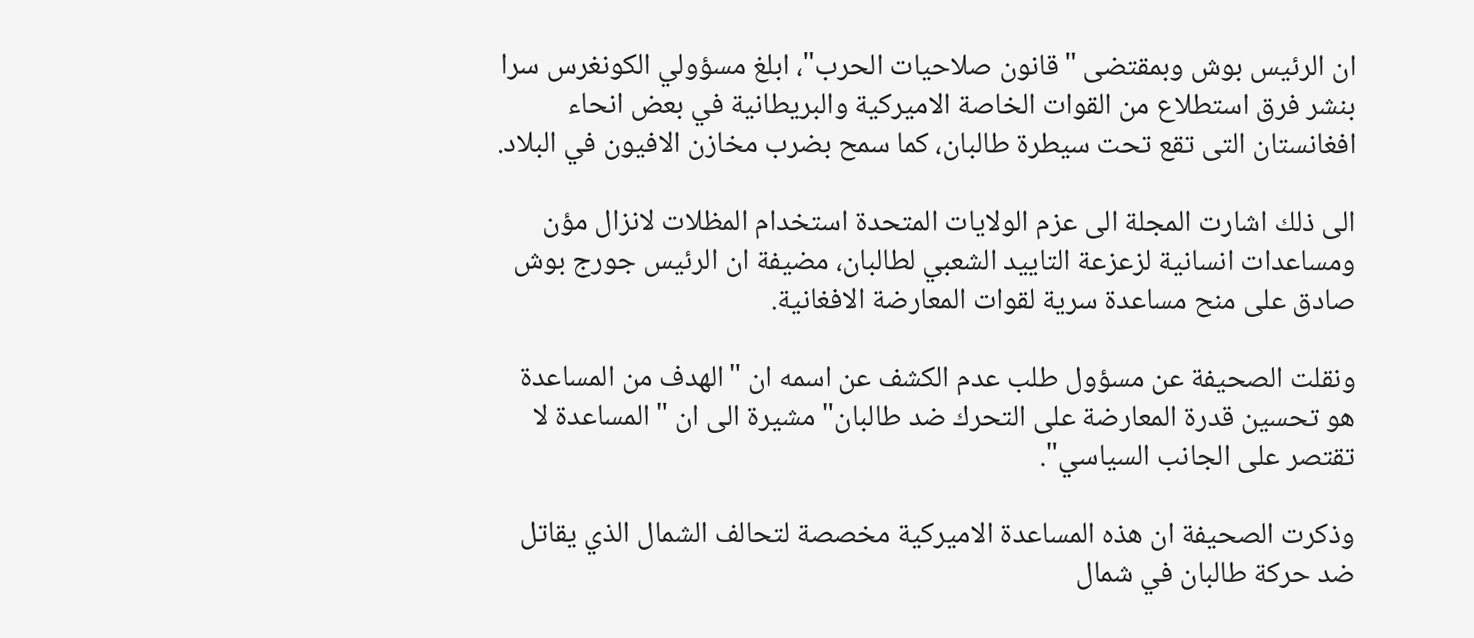ان الرئيس بوش وبمقتضى "قانون صلاحيات الحرب"، ابلغ مسؤولي الكونغرس سرا بنشر فرق استطلاع من القوات الخاصة الاميركية والبريطانية في بعض انحاء افغانستان التى تقع تحت سيطرة طالبان، كما سمح بضرب مخازن الافيون في البلاد.

الى ذلك اشارت المجلة الى عزم الولايات المتحدة استخدام المظلات لانزال مؤن ومساعدات انسانية لزعزعة التاييد الشعبي لطالبان، مضيفة ان الرئيس جورج بوش صادق على منح مساعدة سرية لقوات المعارضة الافغانية.

ونقلت الصحيفة عن مسؤول طلب عدم الكشف عن اسمه ان "الهدف من المساعدة هو تحسين قدرة المعارضة على التحرك ضد طالبان" مشيرة الى ان "المساعدة لا تقتصر على الجانب السياسي".

وذكرت الصحيفة ان هذه المساعدة الاميركية مخصصة لتحالف الشمال الذي يقاتل ضد حركة طالبان في شمال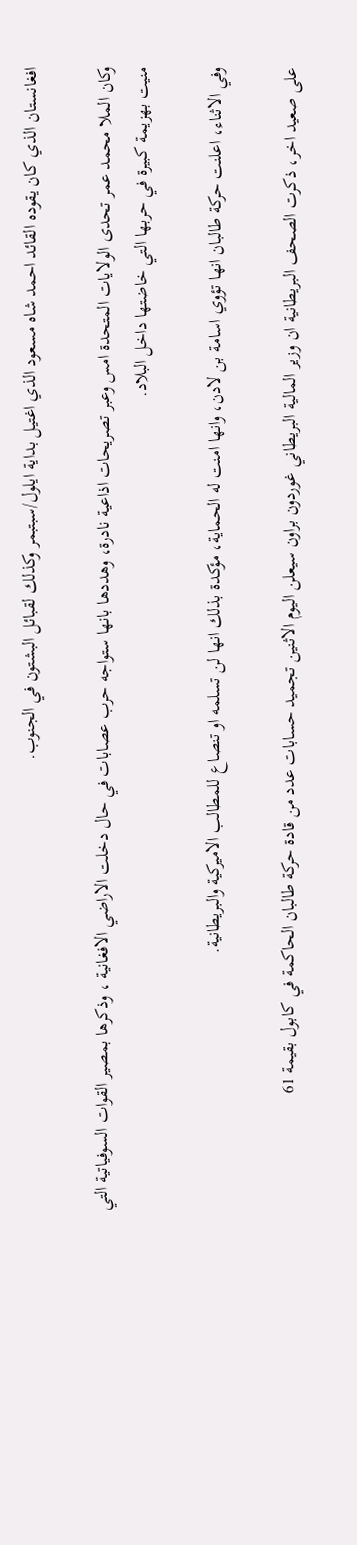افغانستان الذي كان يقوده القائد احمد شاه مسعود الذي اغتيل بداية ايلول/سبتبمر وكذلك لقبائل البشتون في الجنوب.

وكان الملا محمد عمر تحدى الولايات المتحدة امس وعبر تصريحات اذاعية نادرة، وهددها بانها ستواجه حرب عصابات في حال دخلت الاراضي الافغانية ، وذكرها بمصير القوات السوفياتية التي منيت بهزيمة كبيرة في حربها التي خاضتها داخل البلاد.

وفي الاثناء، اعلنت حركة طالبان انها تؤوي اسامة بن لادن، وانها امنت له الحماية، مؤكدة بذلك انها لن تسلمه او تنصاع للمطالب الاميركية والبريطانية.

على صعيد اخر، ذكرت الصحف البريطانية ان وزير المالية البريطاني غوردون براون سيعلن اليوم الاثنين تجميد حسابات عدد من قادة حركة طالبان الحاكمة في كابول بقيمة 61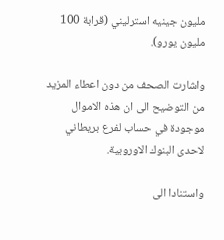مليون جينيه استرليني (قرابة 100 مليون يورو).

واشارت الصحف من دون اعطاء المزيد من التوضيح الى ان هذه الاموال موجودة في حساب لفرع بريطاني لاحدى البنوك الاوروبية.

واستنادا الى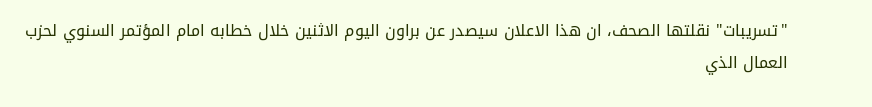"تسريبات" نقلتها الصحف، ان هذا الاعلان سيصدر عن براون اليوم الاثنين خلال خطابه امام المؤتمر السنوي لحزب العمال الذي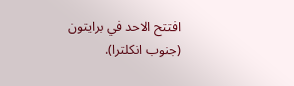افتتح الاحد في برايتون (جنوب انكلترا).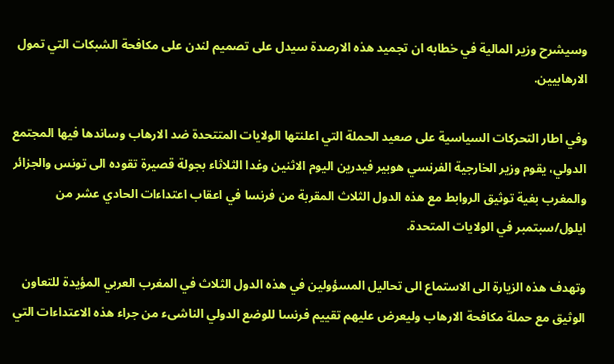وسيشرح وزير المالية في خطابه ان تجميد هذه الارصدة سيدل على تصميم لندن على مكافحة الشبكات التي تمول الارهابيين.

وفي اطار التحركات السياسية على صعيد الحملة التي اعلنتها الولايات المتتحدة ضد الارهاب وساندها فيها المجتمع الدولي، يقوم وزير الخارجية الفرنسي هوبير فيدرين اليوم الاثنين وغدا الثلاثاء بجولة قصيرة تقوده الى تونس والجزائر والمغرب بغية توثيق الروابط مع هذه الدول الثلاث المقربة من فرنسا في اعقاب اعتداءات الحادي عشر من ايلول/سبتمبر في الولايات المتحدة.

وتهدف هذه الزيارة الى الاستماع الى تحاليل المسؤولين في هذه الدول الثلاث في المغرب العربي المؤيدة للتعاون الوثيق مع حملة مكافحة الارهاب وليعرض عليهم تقييم فرنسا للوضع الدولي الناشىء من جراء هذه الاعتداءات التي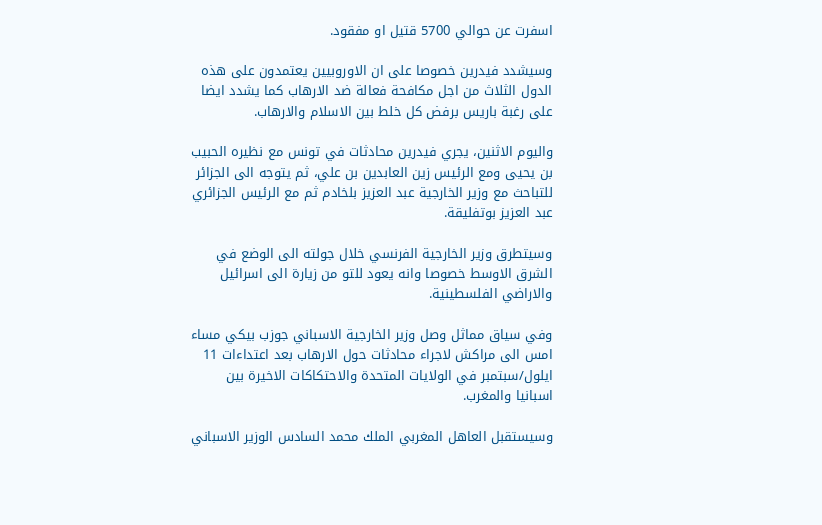اسفرت عن حوالي 5700 قتيل او مفقود.

وسيشدد فيدرين خصوصا على ان الاوروبيين يعتمدون على هذه الدول الثلاث من اجل مكافحة فعالة ضد الارهاب كما يشدد ايضا على رغبة باريس برفض كل خلط بين الاسلام والارهاب.

واليوم الاثنين، يجري فيدرين محادثات في تونس مع نظيره الحبيب بن يحيى ومع الرئيس زين العابدين بن علي، ثم يتوجه الى الجزائر للتباحث مع وزير الخارجية عبد العزيز بلخادم ثم مع الرئيس الجزائري عبد العزيز بوتفليقة.

وسيتطرق وزير الخارجية الفرنسي خلال جولته الى الوضع في الشرق الاوسط خصوصا وانه يعود للتو من زيارة الى اسرائيل والاراضي الفلسطينية.

وفي سياق مماثل وصل وزير الخارجية الاسباني جوزب بيكي مساء امس الى مراكش لاجراء محادثات حول الارهاب بعد اعتداءات 11 ايلول/سبتمبر في الولايات المتحدة والاحتكاكات الاخيرة بين اسبانيا والمغرب.

وسيستقبل العاهل المغربي الملك محمد السادس الوزير الاسباني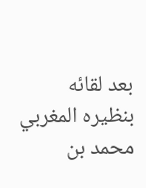بعد لقائه بنظيره المغربي محمد بن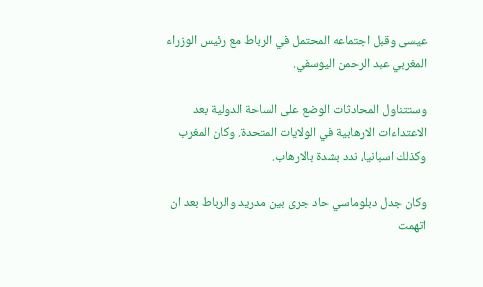عيسى وقبل اجتماعه المحتمل في الرباط مع رئيس الوزراء المغربي عبد الرحمن اليوسفي.

وستتناول المحادثات الوضع على الساحة الدولية بعد الاعتداءات الارهابية في الولايات المتحدة. وكان المغرب وكذلك اسبانيا، ندد بشدة بالارهاب.

وكان جدل دبلوماسي حاد جرى بين مدريد والرباط بعد ان اتهمت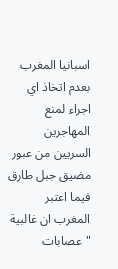اسبانيا المغرب بعدم اتخاذ اي اجراء لمنع المهاجرين السريين من عبور مضيق جبل طارق فيما اعتبر المغرب ان غالبية "عصابات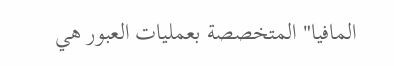المافيا" المتخصصة بعمليات العبور هي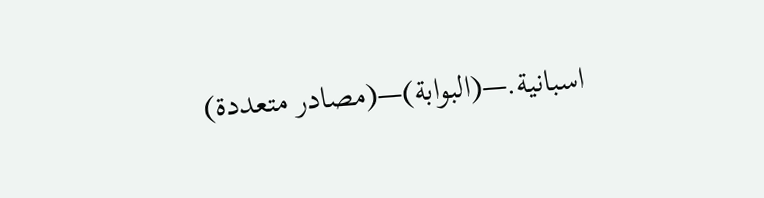اسبانية.—(البوابة)—(مصادر متعددة)